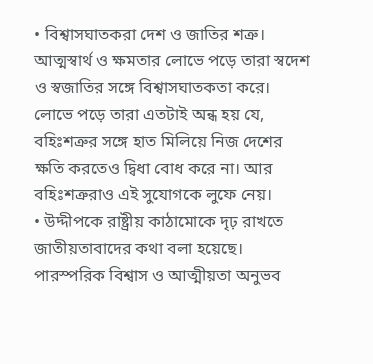• বিশ্বাসঘাতকরা দেশ ও জাতির শত্রু। আত্মস্বার্থ ও ক্ষমতার লোভে পড়ে তারা স্বদেশ ও স্বজাতির সঙ্গে বিশ্বাসঘাতকতা করে। লোভে পড়ে তারা এতটাই অন্ধ হয় যে, বহিঃশত্রুর সঙ্গে হাত মিলিয়ে নিজ দেশের ক্ষতি করতেও দ্বিধা বোধ করে না। আর বহিঃশত্রুরাও এই সুযোগকে লুফে নেয়।
• উদ্দীপকে রাষ্ট্রীয় কাঠামোকে দৃঢ় রাখতে জাতীয়তাবাদের কথা বলা হয়েছে। পারস্পরিক বিশ্বাস ও আত্মীয়তা অনুভব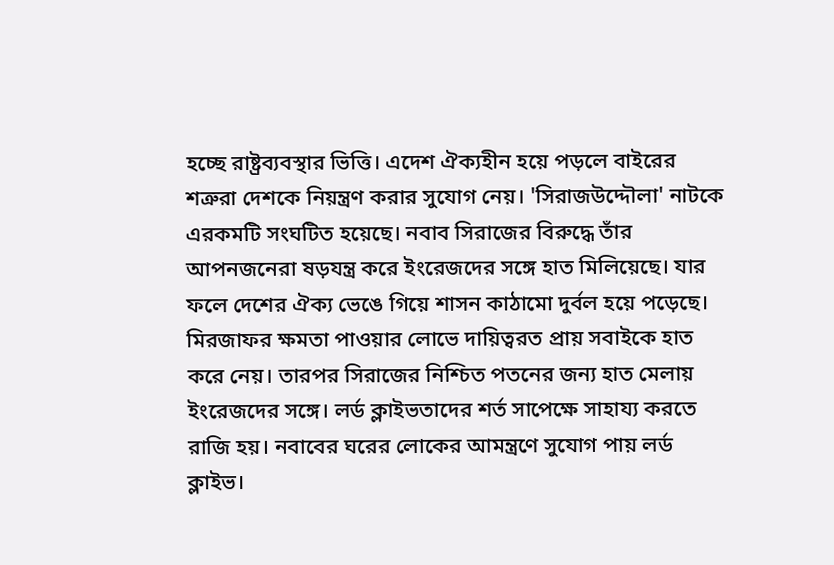হচ্ছে রাষ্ট্রব্যবস্থার ভিত্তি। এদেশ ঐক্যহীন হয়ে পড়লে বাইরের শত্রুরা দেশকে নিয়ন্ত্রণ করার সুযোগ নেয়। 'সিরাজউদ্দৌলা' নাটকে এরকমটি সংঘটিত হয়েছে। নবাব সিরাজের বিরুদ্ধে তাঁর আপনজনেরা ষড়যন্ত্র করে ইংরেজদের সঙ্গে হাত মিলিয়েছে। যার ফলে দেশের ঐক্য ভেঙে গিয়ে শাসন কাঠামো দুর্বল হয়ে পড়েছে। মিরজাফর ক্ষমতা পাওয়ার লোভে দায়িত্বরত প্রায় সবাইকে হাত করে নেয়। তারপর সিরাজের নিশ্চিত পতনের জন্য হাত মেলায় ইংরেজদের সঙ্গে। লর্ড ক্লাইভতাদের শর্ত সাপেক্ষে সাহায্য করতে রাজি হয়। নবাবের ঘরের লোকের আমন্ত্রণে সুযোগ পায় লর্ড ক্লাইভ।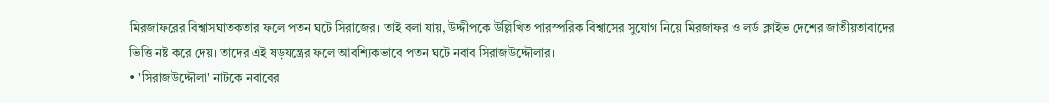মিরজাফরের বিশ্বাসঘাতকতার ফলে পতন ঘটে সিরাজের। তাই বলা যায়, উদ্দীপকে উল্লিখিত পারস্পরিক বিশ্বাসের সুযোগ নিয়ে মিরজাফর ও লর্ড ক্লাইভ দেশের জাতীয়তাবাদের ভিত্তি নষ্ট করে দেয়। তাদের এই ষড়যন্ত্রের ফলে আবশ্যিকভাবে পতন ঘটে নবাব সিরাজউদ্দৌলার।
• 'সিরাজউদ্দৌলা' নাটকে নবাবের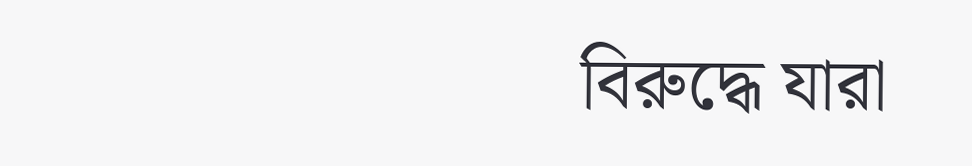বিরুদ্ধে যারা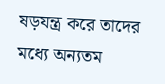ষড়যন্ত্র করে তাদের মধ্যে অন্যতম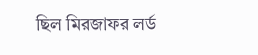ছিল মিরজাফর লর্ড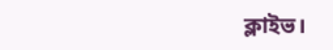ক্লাইভ।